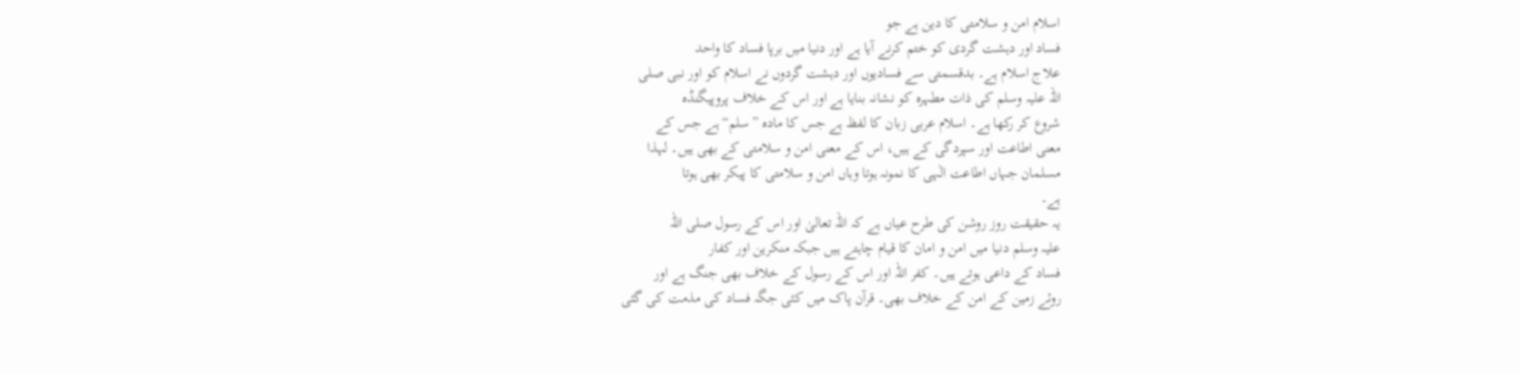اسلام امن و سلامتی کا دین ہے جو
فساد اور دہشت گردی کو ختم کرنے آیا ہے اور دنیا میں برپا فساد کا واحد
علاج اسلام ہے۔ بدقسمتی سے فسادیوں اور دہشت گردوں نے اسلام کو اور نبی صلی
اللہ علیہ وسلم کی ذات مطہرہ کو نشانہ بنایا ہے اور اس کے خلاف پروپیگنڈہ
شروع کر رکھا ہے۔ اسلام عربی زبان کا لفظ ہے جس کا مادہ ”سلم“ ہے جس کے
معنی اطاعت اور سپردگی کے ہیں، اس کے معنی امن و سلامتی کے بھی ہیں۔ لہذا
مسلمان جہاں اطاعت الٰہی کا نمونہ ہوتا وہاں امن و سلامتی کا پیکر بھی ہوتا
ہے۔
یہ حقیقت روز روشن کی طرح عیاں ہے کہ اللہ تعالیٰ اور اس کے رسول صلی اللہ
علیہ وسلم دنیا میں امن و امان کا قیام چاہتے ہیں جبکہ منکرین اور کفار
فساد کے داعی ہوتے ہیں۔ کفر اللہ اور اس کے رسول کے خلاف بھی جنگ ہے اور
روئے زمین کے امن کے خلاف بھی۔ قرآن پاک میں کئی جگہ فساد کی مذمت کی گئی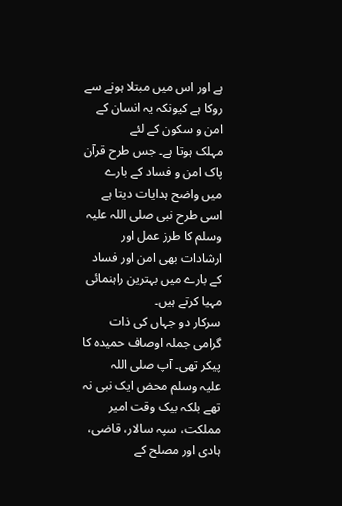ہے اور اس میں مبتلا ہونے سے روکا ہے کیونکہ یہ انسان کے امن و سکون کے لئے
مہلک ہوتا ہے۔ جس طرح قرآن پاک امن و فساد کے بارے میں واضح ہدایات دیتا ہے
اسی طرح نبی صلی اللہ علیہ وسلم کا طرز عمل اور ارشادات بھی امن اور فساد
کے بارے میں بہترین راہنمائی مہیا کرتے ہیں۔
سرکار دو جہاں کی ذات گرامی جملہ اوصاف حمیدہ کا پیکر تھی۔ آپ صلی اللہ
علیہ وسلم محض ایک نبی نہ تھے بلکہ بیک وقت امیر مملکت، سپہ سالار، قاضی،
ہادی اور مصلح کے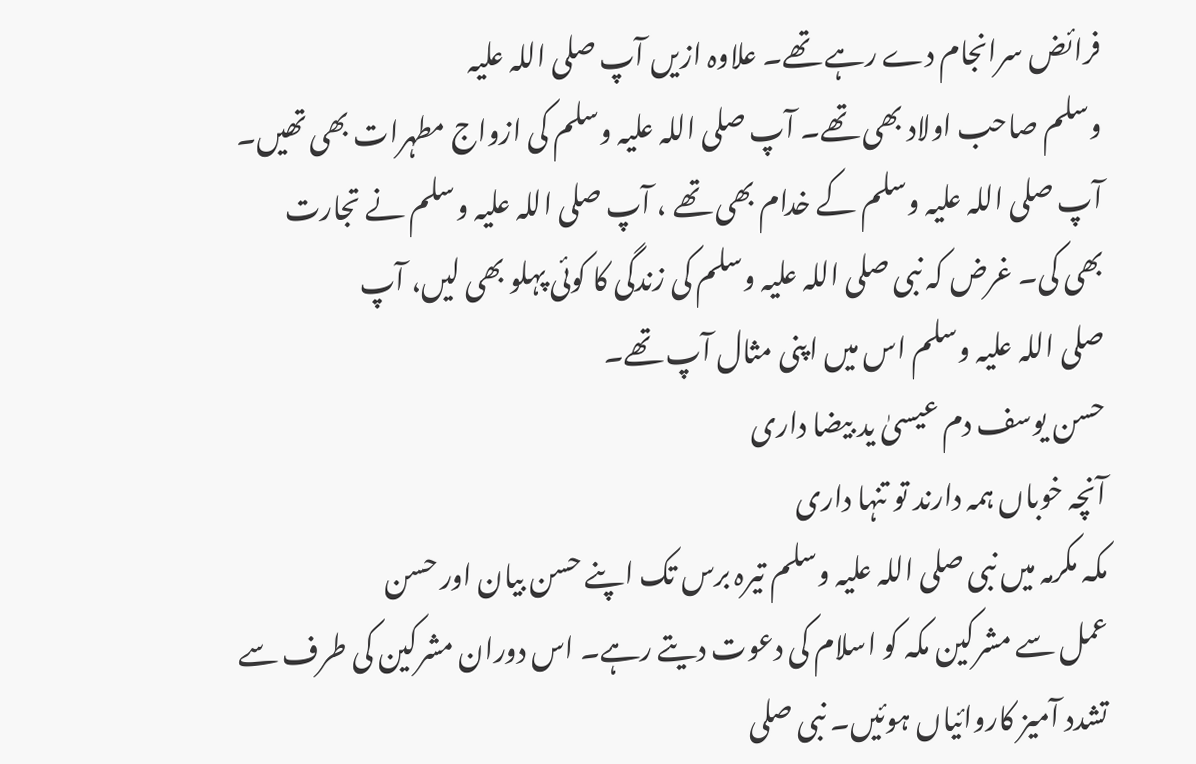فرائض سرانجام دے رہے تھے۔ علاوہ ازیں آپ صلی اللہ علیہ
وسلم صاحب اولاد بھی تھے۔ آپ صلی اللہ علیہ وسلم کی ازواج مطہرات بھی تھیں۔
آپ صلی اللہ علیہ وسلم کے خدام بھی تھے ، آپ صلی اللہ علیہ وسلم نے تجارت
بھی کی۔ غرض کہ نبی صلی اللہ علیہ وسلم کی زندگی کا کوئی پہلو بھی لیں، آپ
صلی اللہ علیہ وسلم اس میں اپنی مثال آپ تھے۔
حسن یوسف دم عیسیٰ ید بیضا داری
آنچہ خوباں ہمہ دارند تو تنہا داری
مکہ مکرمہ میں نبی صلی اللہ علیہ وسلم تیرہ برس تک اپنے حسن بیان اور حسن
عمل سے مشرکین مکہ کو اسلام کی دعوت دیتے رہے۔ اس دوران مشرکین کی طرف سے
تشدد آمیز کاروائیاں ہوئیں۔ نبی صلی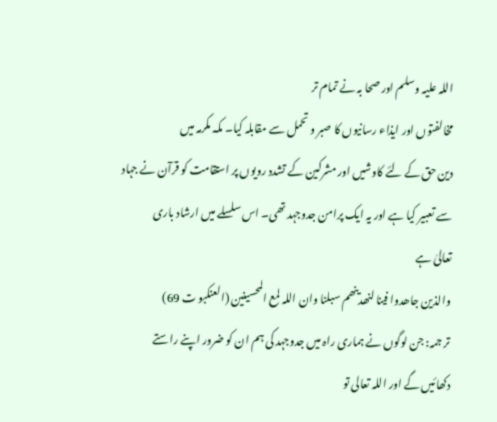اللہ علیہ وسلم اور صحا بہ نے تمام تر
مخالفتوں اور ایذاء رسانیوں کا صبر و تحمل سے مقابلہ کیا۔ مکہ مکرمہ میں
دین حق کے لئے کاوشیں اور مشرکین کے تشدد رویوں پر استقامت کو قرآن نے جہاد
سے تعبیر کیا ہے اور یہ ایک پرامن جدوجہد تھی۔ اس سلسلے میں ارشاد باری
تعالیٰ ہے
والذین جاھدوا فینا لنھدینھم سبلنا وان اللہ لمع المحسینین (العنکبو ت 69)
تر جمہ: جن لوگوں نے ہماری راہ میں جدوجہد کی ہم ان کو ضرور اپنے راستے
دکھائیں گے اور اللہ تعالی تو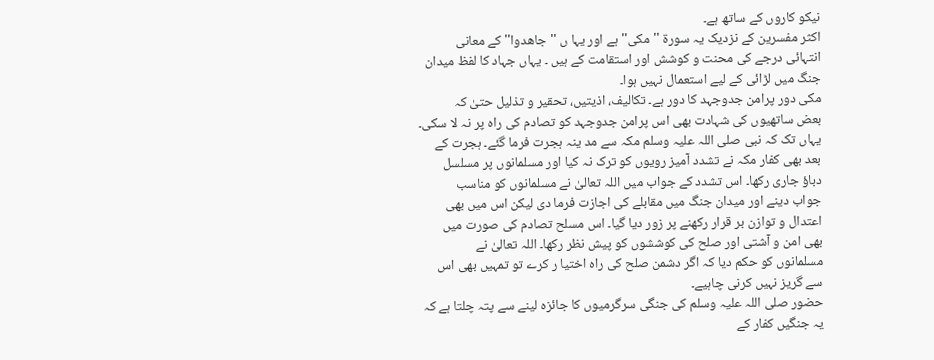نیکو کاروں کے ساتھ ہے۔
اکثر مفسرین کے نزدیک یہ سورة ''مکی'' ہے اور یہا ں ''جاھدوا'' کے معانی
انتہائی درجے کی محنت و کوشش اور استقامت کے ہیں ۔ یہاں جہاد کا لفظ میدان
جنگ میں لڑائی کے لیے استعمال نہیں ہوا۔
مکی دور پرامن جدوجہد کا دور ہے۔ تکالیف، اذیتیں، تحقیر و تذلیل حتیٰ کہ
بعض ساتھیوں کی شہادت بھی اس پرامن جدوجہد کو تصادم کی راہ پر نہ لا سکی۔
یہاں تک کہ نبی صلی اللہ علیہ وسلم مکہ سے مد ینہ ہجرت فرما گئے۔ ہجرت کے
بعد بھی کفار مکہ نے تشدد آمیز رویوں کو ترک نہ کیا اور مسلمانوں پر مسلسل
دباؤ جاری رکھا۔ اس تشدد کے جواب میں اللہ تعالیٰ نے مسلمانوں کو مناسب
جواب دینے اور میدان جنگ میں مقابلے کی اجازت فرما دی لیکن اس میں بھی
اعتدال و توازن بر قرار رکھنے پر زور دیا گیا۔ اس مسلح تصادم کی صورت میں
بھی امن و آشتی اور صلح کی کوششوں کو پیش نظر رکھا۔ اللہ تعالیٰ نے
مسلمانوں کو حکم دیا کہ اگر دشمن صلح کی راہ اختیا ر کرے تو تمہیں بھی اس
سے گریز نہیں کرنی چاہیے۔
حضور صلی اللہ علیہ وسلم کی جنگی سرگرمیوں کا جائزہ لینے سے پتہ چلتا ہے کہ
یہ جنگیں کفار کے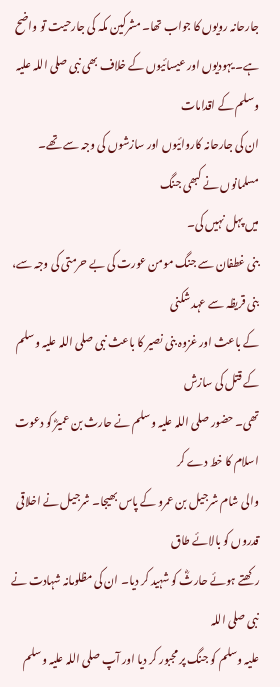جارحانہ رویوں کا جواب تھا۔ مشرکین مکہ کی جارحیت تو واضح
ہے۔ یہودیوں اور عیسائیوں کے خلاف بھی نبی صلی اللہ علیہ وسلم کے اقدامات
ان کی جارحانہ کاروائیوں اور سازشوں کی وجہ سے تھے۔ مسلمانوں نے کبھی جنگ
میں پہل نہیں کی۔
بنی غطفان سے جنگ مومن عورت کی بے حرمتی کی وجہ سے، بنی قریظہ سے عہد شکنی
کے باعث اور غزوہ بنی نصیر کا باعث نبی صلی اللہ علیہ وسلم کے قتل کی سازش
تھی۔ حضور صلی اللہ علیہ وسلم نے حارث بن عمیرؓ کو دعوت اسلام کا خط دے کر
والی شام شرجیل بن عمرو کے پاس بھیجا۔ شرجیل نے اخلاقی قدروں کو بالائے طاق
رکھتے ہوئے حارثؓ کو شہید کر دیا۔ ان کی مظلومانہ شہادت نے نبی صلی اللہ
علیہ وسلم کو جنگ پر مجبور کر دیا اور آپ صلی اللہ علیہ وسلم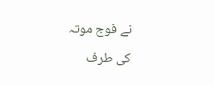نے فوج موتہ
کی طرف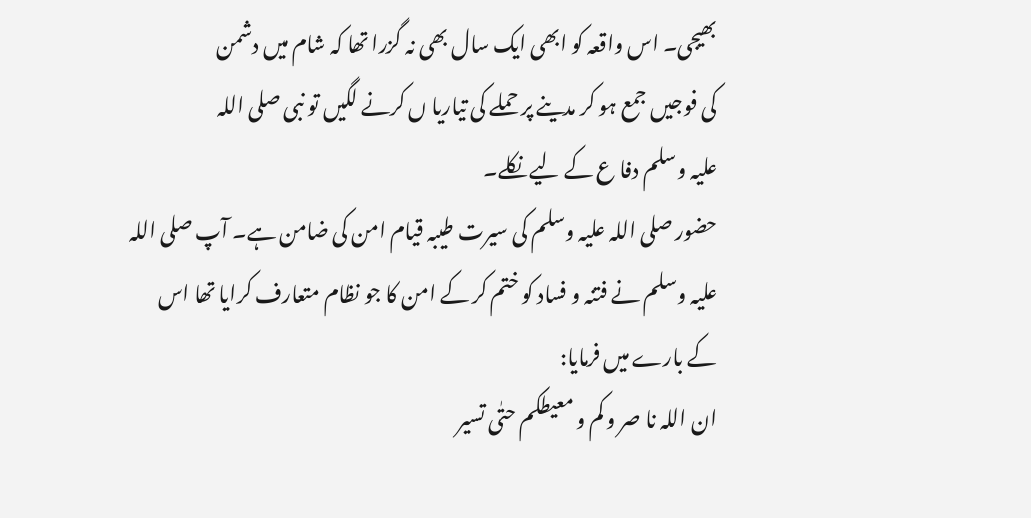بھیجی۔ اس واقعہ کو ابھی ایک سال بھی نہ گزرا تھا کہ شام میں دشمن
کی فوجیں جمع ہو کر مدینے پر حملے کی تیاریا ں کرنے لگیں تو نبی صلی اللہ
علیہ وسلم دفا ع کے لیے نکلے۔
حضور صلی اللہ علیہ وسلم کی سیرت طیبہ قیام امن کی ضامن ہے۔ آپ صلی اللہ
علیہ وسلم نے فتنہ و فساد کو ختم کر کے امن کا جو نظام متعارف کرایا تھا اس
کے بارے میں فرمایا:
ان اللہ نا صر و کم و معیطکم حتٰی تسیر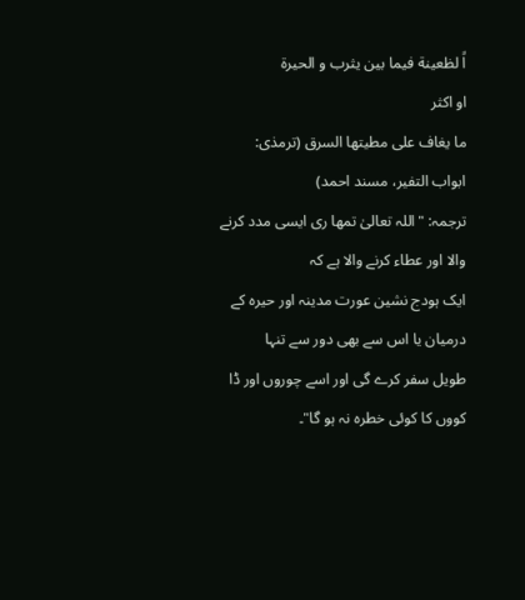اً لظعینة فیما بین یثرب و الحیرة
او اکثر
ما یغاف علی مطیتھا السرق (ترمذی: ابواب التفیر، مسند احمد)
ترجمہ: "اللہ تعالیٰ تمھا ری ایسی مدد کرنے والا اور عطاء کرنے والا ہے کہ
ایک ہودج نشین عورت مدینہ اور حیرہ کے درمیان یا اس سے بھی دور سے تنہا
طویل سفر کرے گی اور اسے چوروں اور ڈا کووں کا کوئی خطرہ نہ ہو گا"۔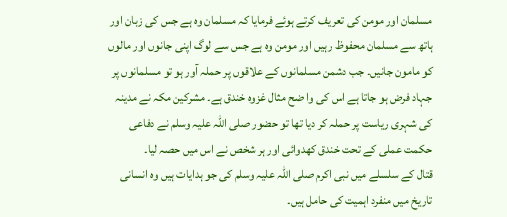مسلمان اور مومن کی تعریف کرتے ہوئے فرمایا کہ مسلمان وہ ہے جس کی زبان اور
ہاتھ سے مسلمان محفوظ رہیں اور مومن وہ ہے جس سے لوگ اپنی جانوں اور مالوں
کو مامون جانیں۔ جب دشمن مسلمانوں کے علاقوں پر حملہ آور ہو تو مسلمانوں پر
جہاد فرض ہو جاتا ہے اس کی وا ضح مثال غزوہ خندق ہے۔ مشرکین مکہ نے مدینہ
کی شہری ریاست پر حملہ کر دیا تھا تو حضور صلی اللہ علیہ وسلم نے دفاعی
حکمت عملی کے تحت خندق کھدوائی اور ہر شخص نے اس میں حصہ لیا۔
قتال کے سلسلے میں نبی اکرم صلی اللہ علیہ وسلم کی جو ہدایات ہیں وہ انسانی
تاریخ میں منفرد اہمیت کی حامل ہیں۔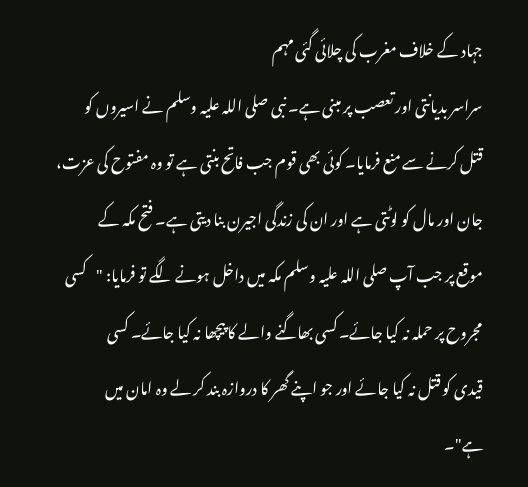جہاد کے خلاف مغرب کی چلائی گئی مہم
سراسر بدیانتی اور تعصب پر مبنی ہے۔ نبی صلی اللہ علیہ وسلم نے اسیروں کو
قتل کرنے سے منع فرمایا۔ کوئی بھی قوم جب فاتح بنتی ہے تو وہ مفتوح کی عزت،
جان اور مال کو لوٹتی ہے اور ان کی زندگی اجیرن بنا دیتی ہے۔ فتح مکہ کے
موقع پر جب آپ صلی اللہ علیہ وسلم مکہ میں داخل ہونے لگے تو فرمایا: "کسی
مجروح پر حملہ نہ کیا جائے۔ کسی بھاگنے والے کا پیچھا نہ کیا جائے۔ کسی
قیدی کو قتل نہ کیا جائے اور جو اپنے گھر کا دروازہ بند کر لے وہ امان میں
ہے"۔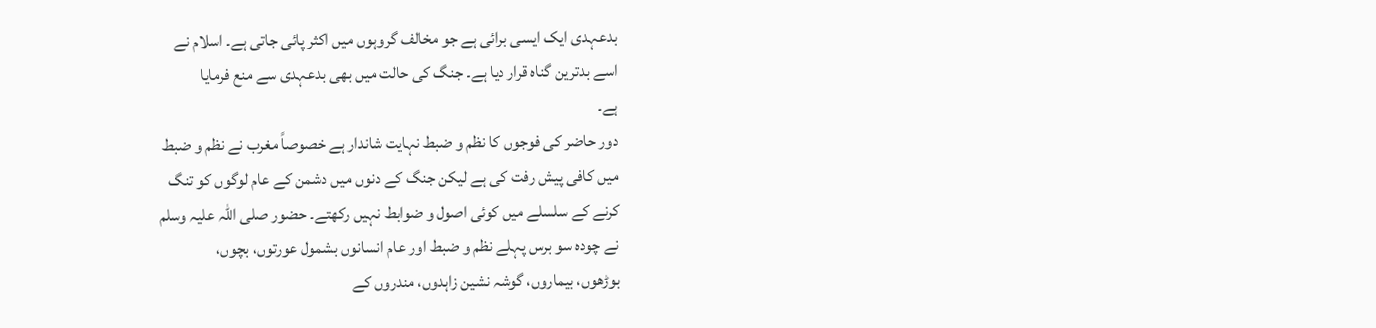بدعہدی ایک ایسی برائی ہے جو مخالف گروہوں میں اکثر پائی جاتی ہے۔ اسلام نے
اسے بدترین گناہ قرار دیا ہے۔ جنگ کی حالت میں بھی بدعہدی سے منع فرمایا
ہے۔
دور حاضر کی فوجوں کا نظم و ضبط نہایت شاندار ہے خصوصاً مغرب نے نظم و ضبط
میں کافی پیش رفت کی ہے لیکن جنگ کے دنوں میں دشمن کے عام لوگوں کو تنگ
کرنے کے سلسلے میں کوئی اصول و ضوابط نہیں رکھتے۔ حضور صلی اللہ علیہ وسلم
نے چودہ سو برس پہلے نظم و ضبط اور عام انسانوں بشمول عورتوں، بچوں،
بوڑھوں، بیماروں، گوشہ نشین زاہدوں، مندروں کے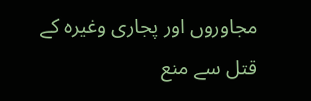مجاوروں اور پجاری وغیرہ کے
قتل سے منع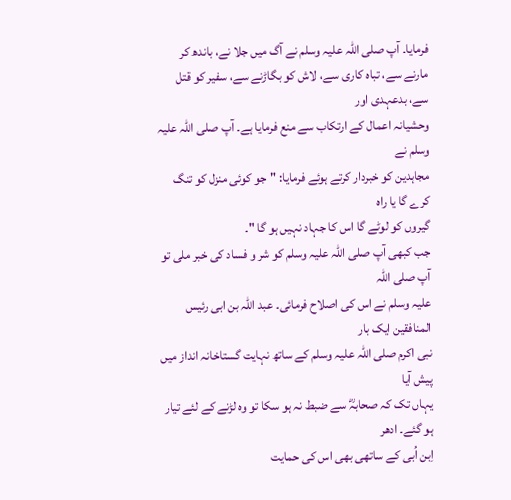فرمایا۔ آپ صلی اللہ علیہ وسلم نے آگ میں جلا نے، باندھ کر
مارنے سے، تباہ کاری سے، لاش کو بگاڑنے سے، سفیر کو قتل سے، بدعہدی اور
وحشیانہ اعمال کے ارتکاب سے منع فرمایا ہے۔ آپ صلی اللہ علیہ وسلم نے
مجاہدین کو خبردار کرتے ہوئے فرمایا: "جو کوئی منزل کو تنگ کرے گا یا راہ
گیروں کو لوٹے گا اس کا جہاد نہیں ہو گا "۔
جب کبھی آپ صلی اللہ علیہ وسلم کو شر و فساد کی خبر ملی تو آپ صلی اللہ
علیہ وسلم نے اس کی اصلاح فرمائی۔ عبد اللہ بن ابی رئیس المنافقین ایک بار
نبی اکرم صلی اللہ علیہ وسلم کے ساتھ نہایت گستاخانہ انداز میں پیش آیا
یہاں تک کہ صحابہؓ سے ضبط نہ ہو سکا تو وہ لڑنے کے لئے تیار ہو گئے۔ ادھر
اِبن اُبی کے ساتھی بھی اس کی حمایت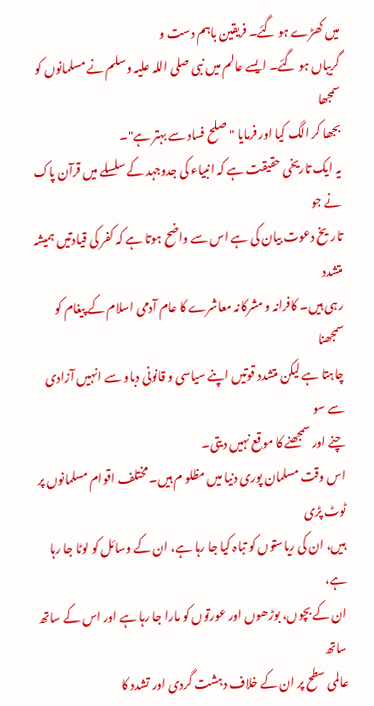میں کھڑے ہو گئے۔ فریقین باہم دست و
گریباں ہو گئے۔ ایسے عالم میں نبی صلی اللہ علیہ وسلم نے مسلمانوں کو سمجھا
بجھا کر الگ کیا اور فرمایا "صلح فساد سے بہتر ہے"۔
یہ ایک تاریخی حقیقت ہے کہ انبیاء کی جدوجہد کے سلسلے میں قرآن پاک نے جو
تاریخ دعوت بیان کی ہے اس سے واضح ہوتا ہے کہ کفر کی قیادتیں ہمیشہ متشدد
رہی ہیں۔ کافرانہ و مشرکانہ معاشرے کا عام آدمی اسلام کے پیغام کو سمجھنا
چاہتا ہے لیکن متشدد قوتیں اپنے سیاسی و قانونی دباو سے انہیں آزادی سے سو
چنے اور سمجھنے کا موقع نہیں دیتی۔
اس وقت مسلمان پوری دنیا میں مظلو م ہیں۔ مختلف اقوام مسلمانوں پر ٹوٹ پڑی
ہیں، ان کی ریاستوں کو تباہ کیا جا رہا ہے، ان کے وسائل کو لوٹا جا رہا ہے،
ان کے بچوں، بوڑھوں اور عورتوں کو مارا جا رہا ہے اور اس کے ساتھ ساتھ
عالمی سطح پر ان کے خلاف دہشت گردی اور تشدد کا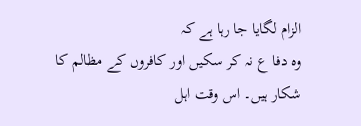الزام لگایا جا رہا ہے کہ
وہ دفا ع نہ کر سکیں اور کافروں کے مظالم کا شکار ہیں۔ اس وقت اہل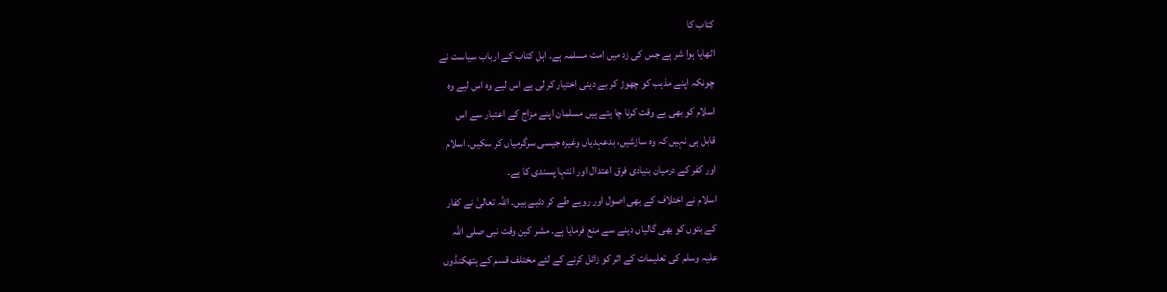کتاب کا
اٹھایا ہوا شر ہے جس کی زد میں امت مسلمہ ہے۔ اہل کتاب کے ارباب سیاست نے
چونکہ اپنے مذہب کو چھوڑ کر بے دینی اختیار کر لی ہے اس لیے وہ اس لیے وہ
اسلام کو بھی بے وقت کرنا چا ہتے ہیں مسلمان اپنے مزاج کے اعتبار سے اس
قابل ہی نہیں کہ وہ سازشیں، بدعہدیاں وغیرہ جیسی سرگرمیاں کر سکیں۔ اسلام
اور کفر کے درمیان بنیادی فرق اعتدال اور انتہا پسندی کا ہے۔
اسلام نے اختلاف کے بھی اصول اور رویے طے کر دئیے ہیں۔ اللہ تعالیٰ نے کفار
کے بتوں کو بھی گالیاں دینے سے منع فرمایا ہے۔ مشر کین وقت نبی صلی اللہ
علیہ وسلم کی تعلیمات کے اثر کو زائل کرنے کے لئے مختلف قسم کے ہتھکنڈوں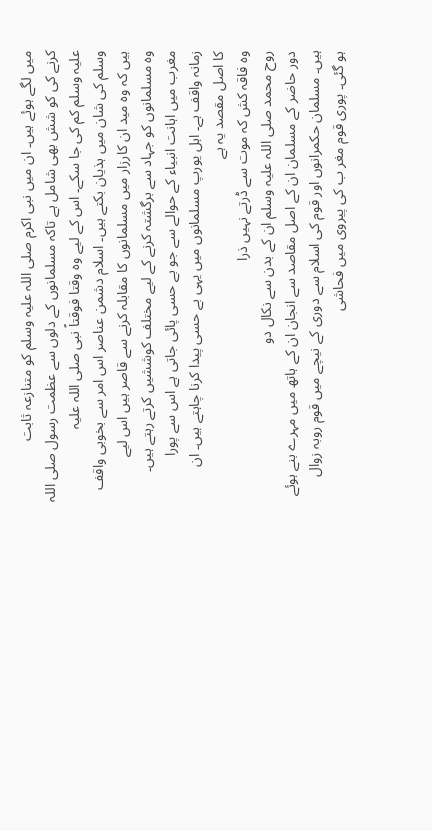میں لگے ہوئے ہیں۔ ان میں نبی اکرم صلی اللہ علیہ وسلم کو متنازعہ ثابت
کرنے کی کو شش بھی شامل ہے تاکہ مسلمانوں کے دلوں سے عظمت رسول صلی اللہ
علیہ وسلم کم کی جا سکے۔ اس کے لیے وہ وقتا فوقتاً نبی صلی اللہ علیہ
وسلم کی شان میں ہذیان بکتے ہیں۔ اسلام دشمن عناصر اس امر سے بخوبی واقف
ہیں کہ وہ مید ان کارزار میں مسلمانوں کا مقابلہ کرنے سے قاصر ہیں اس لیے
وہ مسلمانوں کو جہاد سے برگشتہ کرنے کے لیے مختلف کوششیں کرتے رہتے ہیں۔
مغرب میں اہانت انبیاء کے حوالے سے جو بے حسی پائی جاتی ہے اس سے پورا
زمانہ واقف ہے۔ اہل یورپ مسلمانوں میں یہی بے حسی پیدا کرنا چاہتے ہیں۔ ان
کا اصل مقصد یہ ہے
وہ فاقہ کش کہ موت سے ڈرتے نہیں ذرا
روح محمد صلی اللہ علیہ وسلم ان کے بدن سے نکال دو
دور حاضر کے مسلمان ان کے اصل مقاصد سے انجان ان کے ہاتھ میں مہرے بنے ہوئے
ہیں۔ مسلمان حکمرانوں اور قوم کی اسلام سے دوری کے نیچے میں قوم روبہ زوال
ہو گئی۔ پوری قوم مغر ب کی پیروی میں فحاشی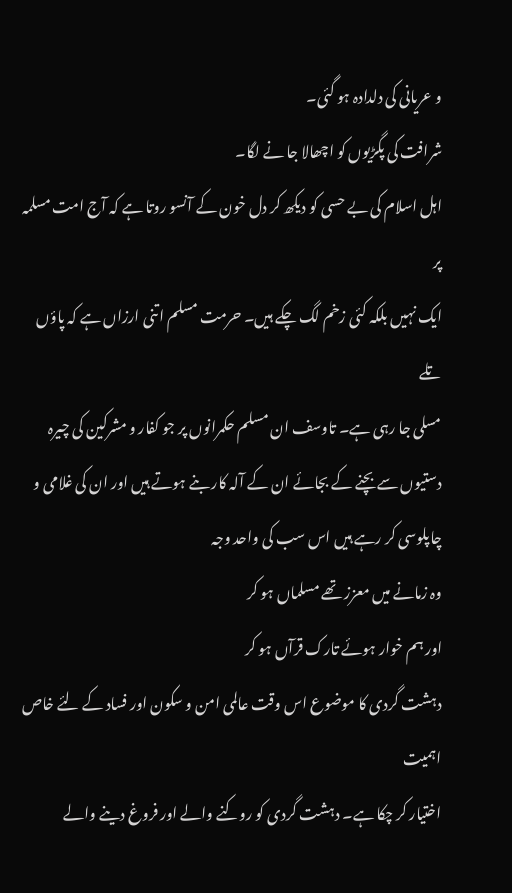و عریانی کی دلدادہ ہو گئی۔
شرافت کی پگڑیوں کو اچھالا جا نے لگا۔
اہل اسلام کی بے حسی کو دیکھ کر دل خون کے آنسو روتا ہے کہ آج امت مسلمہ پر
ایک نہیں بلکہ کئی زخم لگ چکے ہیں۔ حرمت مسلم اتنی ارزاں ہے کہ پاؤں تلے
مسلی جا رہی ہے۔ تاوسف ان مسلم حکمرانوں پر جو کفار و مشرکین کی چیرہ
دستیوں سے بچنے کے بجائے ان کے آلہ کار بنے ہوتے ہیں اور ان کی غلامی و
چاپلوسی کر رہے ہیں اس سب کی واحد وجہ
وہ زمانے میں معزز تھے مسلماں ہو کر
اور ہم خوار ہوئے تارک قرآں ہو کر
دہشت گردی کا موضوع اس وقت عالمی امن و سکون اور فساد کے لئے خاص اہمیت
اختیار کر چکا ہے۔ دہشت گردی کو روکنے والے اور فروغ دینے والے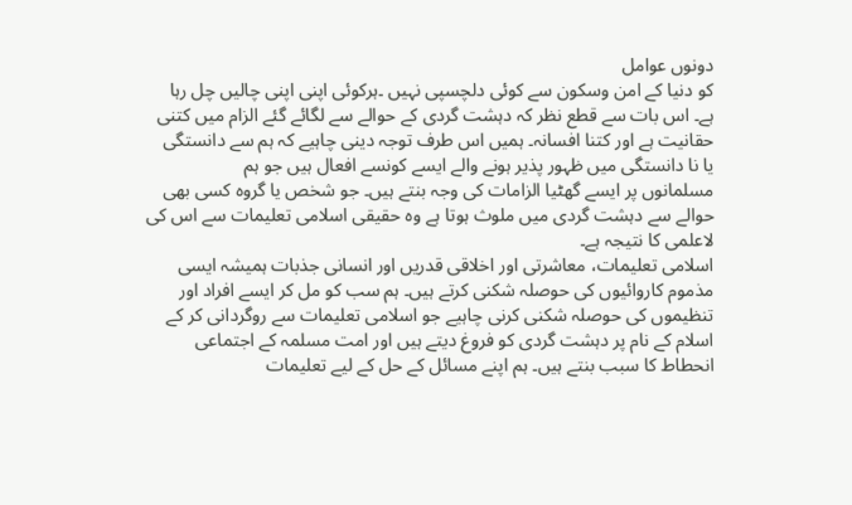دونوں عوامل
کو دنیا کے امن وسکون سے کوئی دلچسپی نہیں ۔ہرکوئی اپنی اپنی چالیں چل رہا
ہے۔ اس بات سے قطع نظر کہ دہشت گردی کے حوالے سے لگائے گئے الزام میں کتنی
حقانیت ہے اور کتنا افسانہ۔ ہمیں اس طرف توجہ دینی چاہیے کہ ہم سے دانستگی
یا نا دانستگی میں ظہور پذیر ہونے والے ایسے کونسے افعال ہیں جو ہم
مسلمانوں پر ایسے گھٹیا الزامات کی وجہ بنتے ہیں۔ جو شخص یا گروہ کسی بھی
حوالے سے دہشت گردی میں ملوث ہوتا ہے وہ حقیقی اسلامی تعلیمات سے اس کی
لاعلمی کا نتیجہ ہے۔
اسلامی تعلیمات، معاشرتی اور اخلاقی قدریں اور انسانی جذبات ہمیشہ ایسی
مذموم کاروائیوں کی حوصلہ شکنی کرتے ہیں۔ ہم سب کو مل کر ایسے افراد اور
تنظیموں کی حوصلہ شکنی کرنی چاہیے جو اسلامی تعلیمات سے روگردانی کر کے
اسلام کے نام پر دہشت گردی کو فروغ دیتے ہیں اور امت مسلمہ کے اجتماعی
انحطاط کا سبب بنتے ہیں۔ ہم اپنے مسائل کے حل کے لیے تعلیمات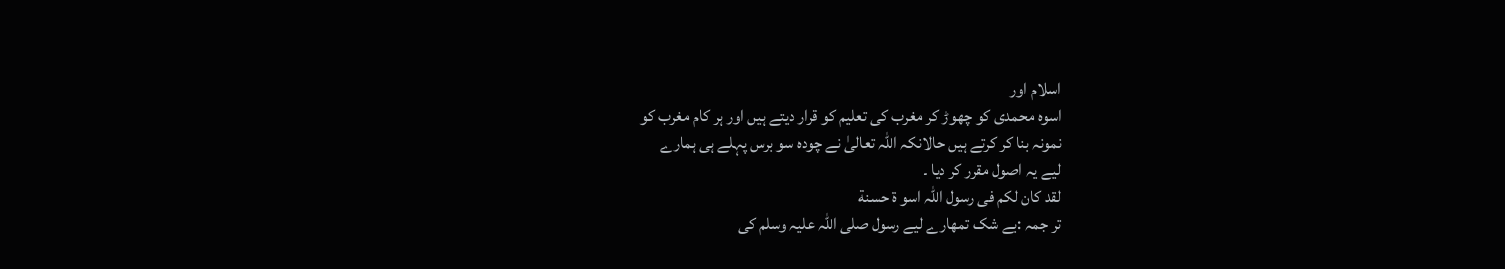اسلام اور
اسوہ محمدی کو چھوڑ کر مغرب کی تعلیم کو قرار دیتے ہیں اور ہر کام مغرب کو
نمونہ بنا کر کرتے ہیں حالانکہ اللہ تعالیٰ نے چودہ سو برس پہلے ہی ہمارے
لیے یہ اصول مقرر کر دیا ۔
لقد کان لکم فی رسول اللہ اسو ة حسنة
تر جمہ :بے شک تمھارے لیے رسول صلی اللہ علیہ وسلم کی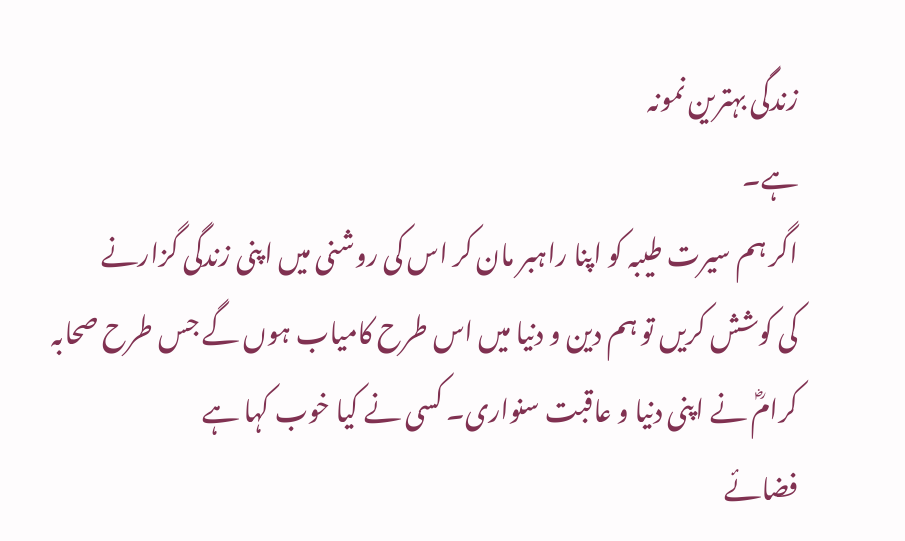زندگی بہترین نمونہ
ہے۔
اگر ہم سیرت طیبہ کو اپنا راہبر مان کر اس کی روشنی میں اپنی زندگی گزارنے
کی کوشش کریں تو ہم دین و دنیا میں اس طرح کامیاب ہوں گے جس طرح صحابہ
کرامؓ نے اپنی دنیا و عاقبت سنواری۔ کسی نے کیا خوب کہا ہے
فضائے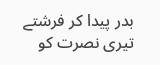بدر پیدا کر فرشتے تیری نصرت کو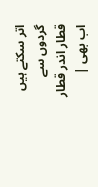اتر سکتے ہیں گردوں سے قطار اندر قطار اب بھی |